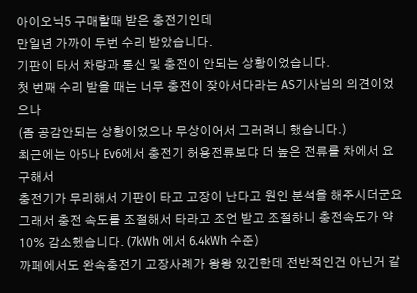아이오닉5 구매할때 받은 충전기인데
만일년 가까이 두번 수리 받았습니다.
기판이 타서 차량과 통신 및 충전이 안되는 상황이었습니다.
첫 번째 수리 받을 때는 너무 충전이 잦아서다라는 AS기사님의 의견이었으나
(좀 공감안되는 상황이었으나 무상이어서 그러려니 했습니다.)
최근에는 아5나 Ev6에서 충전기 허용전류보댜 더 높은 전류를 차에서 요구해서
충전기가 무리해서 기판이 타고 고장이 난다고 원인 분석을 해주시더군요
그래서 충전 속도를 조절해서 타라고 조언 받고 조절하니 충전속도가 약 10% 감소헸습니다. (7kWh 에서 6.4kWh 수준)
까페에서도 완속충전기 고장사례가 왕왕 있긴한데 전반적인건 아닌거 같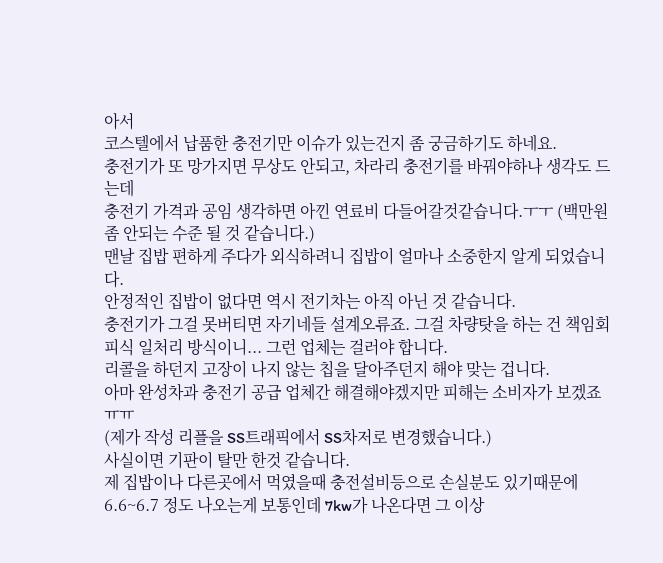아서
코스텔에서 납품한 충전기만 이슈가 있는건지 좀 궁금하기도 하네요.
충전기가 또 망가지면 무상도 안되고, 차라리 충전기를 바꿔야하나 생각도 드는데
충전기 가격과 공임 생각하면 아낀 연료비 다들어갈것같습니다.ㅜㅜ (백만원 좀 안되는 수준 될 것 같습니다.)
맨날 집밥 편하게 주다가 외식하려니 집밥이 얼마나 소중한지 알게 되었습니다.
안정적인 집밥이 없다면 역시 전기차는 아직 아닌 것 같습니다.
충전기가 그걸 못버티면 자기네들 설계오류죠. 그걸 차량탓을 하는 건 책임회피식 일처리 방식이니... 그런 업체는 걸러야 합니다.
리콜을 하던지 고장이 나지 않는 칩을 달아주던지 해야 맞는 겁니다.
아마 완성차과 충전기 공급 업체간 해결해야겠지만 피해는 소비자가 보겠죠 ㅠㅠ
(제가 작성 리플을 SS트래픽에서 SS차저로 변경했습니다.)
사실이면 기판이 탈만 한것 같습니다.
제 집밥이나 다른곳에서 먹였을때 충전설비등으로 손실분도 있기때문에 6.6~6.7 정도 나오는게 보통인데 7kw가 나온다면 그 이상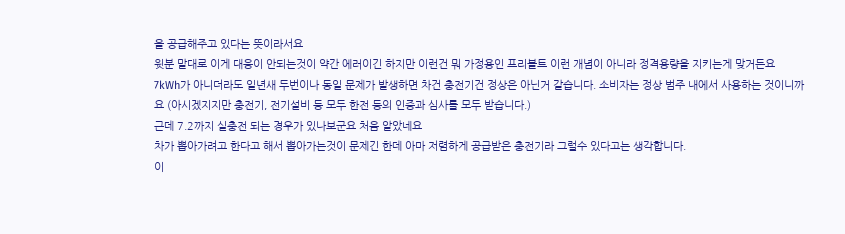을 공급해주고 있다는 뜻이라서요
윗분 말대로 이게 대응이 안되는것이 약간 에러이긴 하지만 이런건 뭐 가정용인 프리볼트 이런 개념이 아니라 정격용량을 지키는게 맞거든요
7kWh가 아니더라도 일년새 두번이나 동일 문제가 발생하면 차건 충전기건 정상은 아닌거 같습니다. 소비자는 정상 범주 내에서 사용하는 것이니까요 (아시겠지지만 충전기, 전기설비 등 모두 한전 등의 인증과 심사를 모두 받습니다.)
근데 7.2까지 실충전 되는 경우가 있나보군요 처음 알았네요
차가 뽑아가려고 한다고 해서 뽑아가는것이 문제긴 한데 아마 저렴하게 공급받은 충전기라 그럴수 있다고는 생각합니다.
이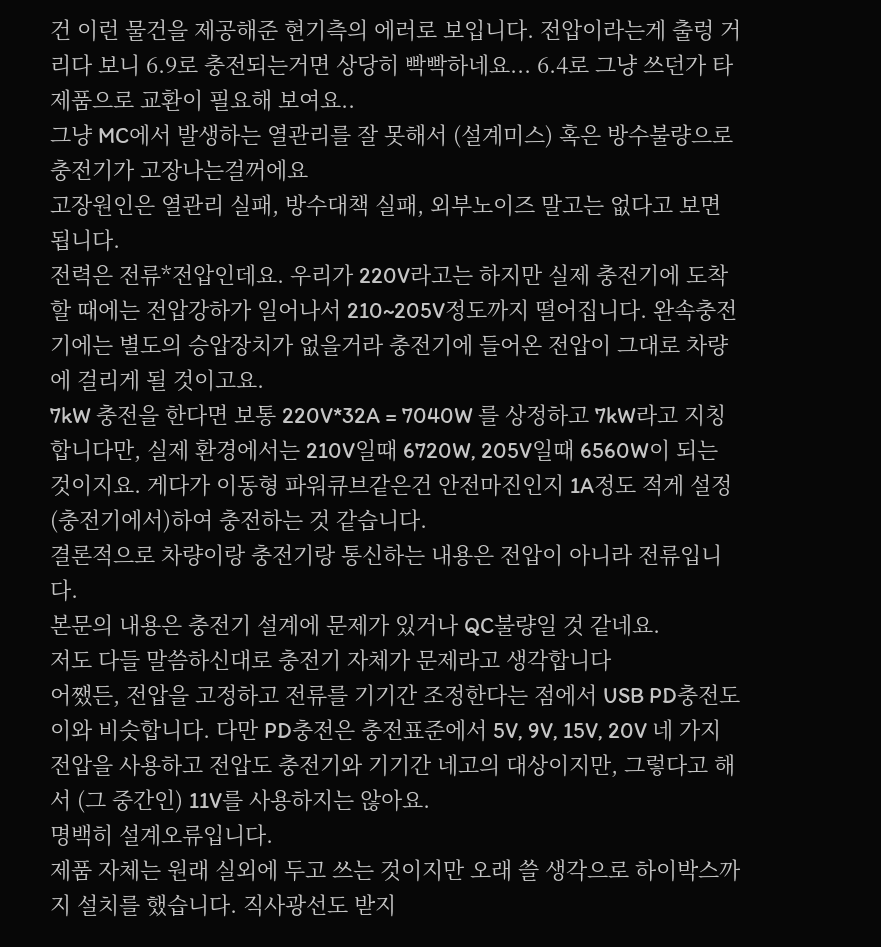건 이런 물건을 제공해준 현기측의 에러로 보입니다. 전압이라는게 출렁 거리다 보니 6.9로 충전되는거면 상당히 빡빡하네요... 6.4로 그냥 쓰던가 타 제품으로 교환이 필요해 보여요..
그냥 MC에서 발생하는 열관리를 잘 못해서 (설계미스) 혹은 방수불량으로 충전기가 고장나는걸꺼에요
고장원인은 열관리 실패, 방수대책 실패, 외부노이즈 말고는 없다고 보면 됩니다.
전력은 전류*전압인데요. 우리가 220V라고는 하지만 실제 충전기에 도착할 때에는 전압강하가 일어나서 210~205V정도까지 떨어집니다. 완속충전기에는 별도의 승압장치가 없을거라 충전기에 들어온 전압이 그대로 차량에 걸리게 될 것이고요.
7kW 충전을 한다면 보통 220V*32A = 7040W 를 상정하고 7kW라고 지칭합니다만, 실제 환경에서는 210V일때 6720W, 205V일때 6560W이 되는 것이지요. 게다가 이동형 파워큐브같은건 안전마진인지 1A정도 적게 설정(충전기에서)하여 충전하는 것 같습니다.
결론적으로 차량이랑 충전기랑 통신하는 내용은 전압이 아니라 전류입니다.
본문의 내용은 충전기 설계에 문제가 있거나 QC불량일 것 같네요.
저도 다들 말씀하신대로 충전기 자체가 문제라고 생각합니다
어쨌든, 전압을 고정하고 전류를 기기간 조정한다는 점에서 USB PD충전도 이와 비슷합니다. 다만 PD충전은 충전표준에서 5V, 9V, 15V, 20V 네 가지 전압을 사용하고 전압도 충전기와 기기간 네고의 대상이지만, 그렇다고 해서 (그 중간인) 11V를 사용하지는 않아요.
명백히 설계오류입니다.
제품 자체는 원래 실외에 두고 쓰는 것이지만 오래 쓸 생각으로 하이박스까지 설치를 했습니다. 직사광선도 받지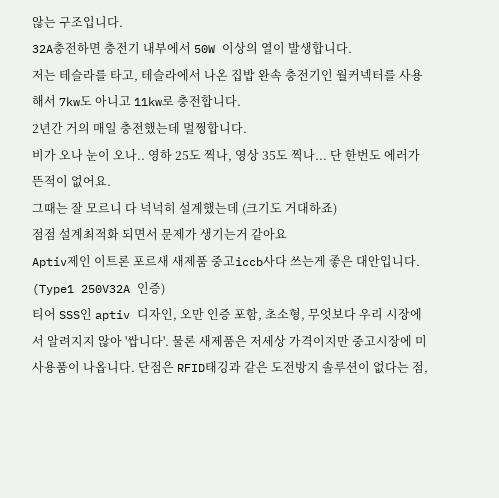않는 구조입니다.
32A충전하면 충전기 내부에서 50W 이상의 열이 발생합니다.
저는 테슬라를 타고, 테슬라에서 나온 집밥 완속 충전기인 월커넥터를 사용해서 7kw도 아니고 11kw로 충전합니다.
2년간 거의 매일 충전했는데 멀쩡합니다.
비가 오나 눈이 오나.. 영하 25도 찍나, 영상 35도 찍나... 단 한번도 에러가 뜬적이 없어요.
그때는 잘 모르니 다 넉넉히 설계했는데 (크기도 거대하죠)
점점 설계최적화 되면서 문제가 생기는거 같아요
Aptiv제인 이트론 포르새 새제품 중고iccb사다 쓰는게 좋은 대안입니다. (Type1 250V32A 인증)
티어 SSS인 aptiv 디자인, 오만 인증 포함, 초소형, 무엇보다 우리 시장에서 알려지지 않아 '쌉니다'. 물론 새제품은 저세상 가격이지만 중고시장에 미사용품이 나옵니다. 단점은 RFID태깅과 같은 도전방지 솔루션이 없다는 점,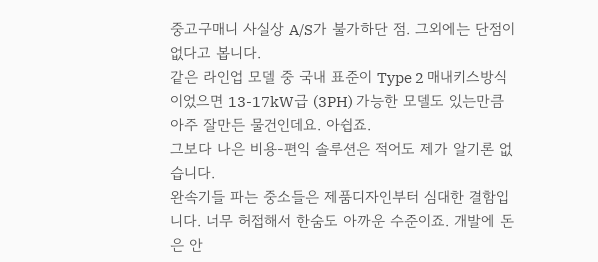중고구매니 사실상 A/S가 불가하단 점. 그외에는 단점이 없다고 봅니다.
같은 라인업 모델 중 국내 표준이 Type 2 매내키스방식이었으면 13-17kW급 (3PH) 가능한 모델도 있는만큼 아주 잘만든 물건인데요. 아쉽죠.
그보다 나은 비용-편익 솔루션은 적어도 제가 알기론 없습니다.
완속기들 파는 중소들은 제품디자인부터 심대한 결함입니다. 너무 허접해서 한숨도 아까운 수준이죠. 개발에 돈은 안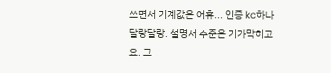쓰면서 기계값은 어휴... 인증 kc하나 달랑달랑. 설명서 수준은 기가막히고요. 그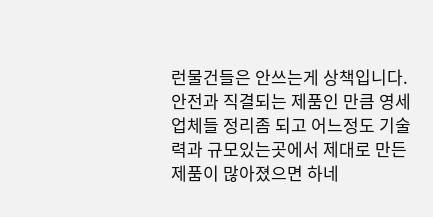런물건들은 안쓰는게 상책입니다.
안전과 직결되는 제품인 만큼 영세업체들 정리좀 되고 어느정도 기술력과 규모있는곳에서 제대로 만든 제품이 많아졌으면 하네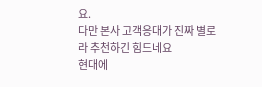요.
다만 본사 고객응대가 진짜 별로라 추천하긴 힘드네요
현대에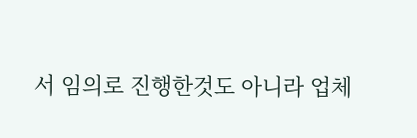서 임의로 진행한것도 아니라 업체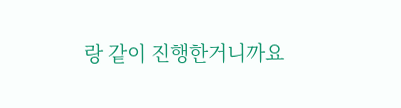랑 같이 진행한거니까요